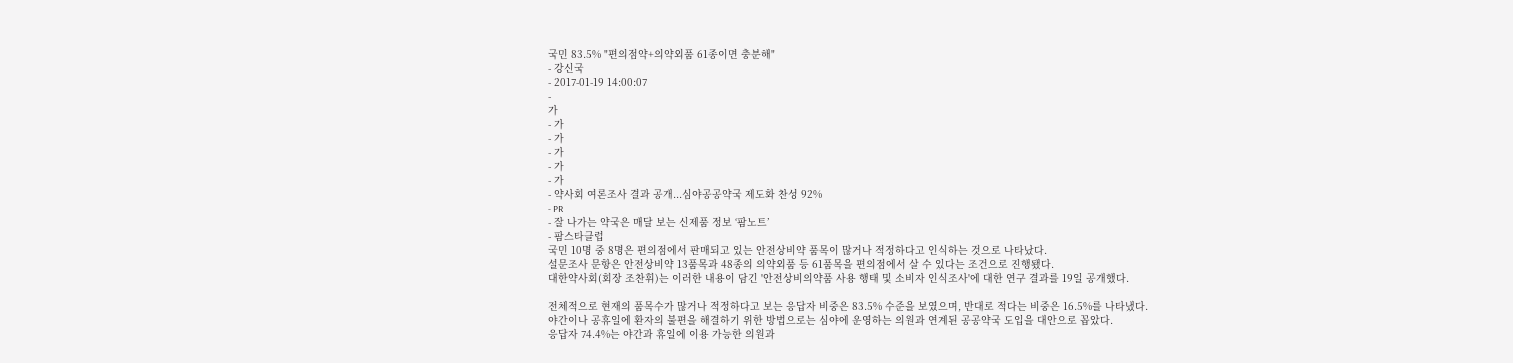국민 83.5% "편의점약+의약외품 61종이면 충분해"
- 강신국
- 2017-01-19 14:00:07
-
가
- 가
- 가
- 가
- 가
- 가
- 약사회 여론조사 결과 공개...심야공공약국 제도화 찬성 92%
- PR
- 잘 나가는 약국은 매달 보는 신제품 정보 ‘팜노트’
- 팜스타클럽
국민 10명 중 8명은 편의점에서 판매되고 있는 안전상비약 품목이 많거나 적정하다고 인식하는 것으로 나타났다.
설문조사 문항은 안전상비약 13품목과 48종의 의약외품 등 61품목을 편의점에서 살 수 있다는 조건으로 진행됐다.
대한약사회(회장 조찬휘)는 이러한 내용이 담긴 '안전상비의약품 사용 행태 및 소비자 인식조사'에 대한 연구 결과를 19일 공개했다.

전체적으로 현재의 품목수가 많거나 적정하다고 보는 응답자 비중은 83.5% 수준을 보였으며, 반대로 적다는 비중은 16.5%를 나타냈다.
야간이나 공휴일에 환자의 불편을 해결하기 위한 방법으로는 심야에 운영하는 의원과 연계된 공공약국 도입을 대안으로 꼽았다.
응답자 74.4%는 야간과 휴일에 이용 가능한 의원과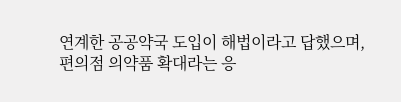연계한 공공약국 도입이 해법이라고 답했으며, 편의점 의약품 확대라는 응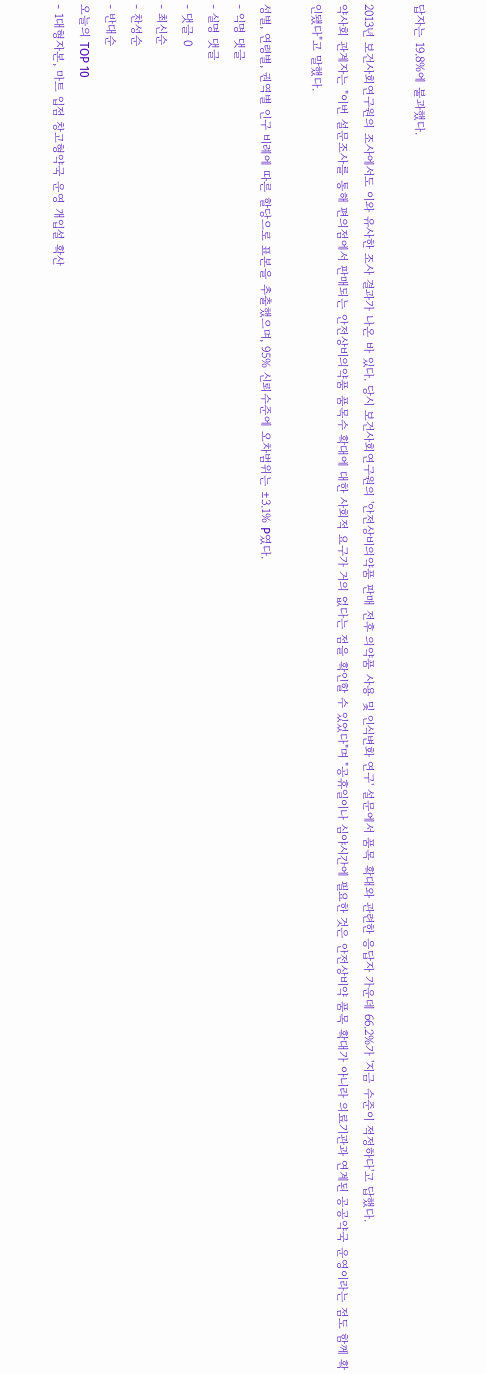답자는 19.8%에 불과했다.

2013년 보건사회연구원의 조사에서도 이와 유사한 조사 결과가 나온 바 있다. 당시 보건사회연구원의 '안전상비의약품 판매 전후 의약품 사용 및 인식변화 연구' 설문에서 품목 확대와 관련한 응답자 가운데 66.2%가 '지금 수준이 적정하다'고 답했다.
약사회 관계자는 "이번 설문조사를 통해 편의점에서 판매되는 안전상비의약품 품목수 확대에 대한 사회적 요구가 거의 없다는 점을 확인할 수 있었다"며 "공휴일이나 심야시간에 필요한 것은 안전상비약 품목 확대가 아니라 의료기관과 연계된 공공약국 운영이라는 점도 함께 확인됐다"고 말했다.

성별, 연령별, 권역별 인구 비례에 따른 할당으로 표본을 추출했으며, 95% 신뢰수준에 오차범위는 ±3.1% P였다.
- 익명 댓글
- 실명 댓글
- 댓글 0
- 최신순
- 찬성순
- 반대순
오늘의 TOP 10
- 1대형자본, 마트 입점 창고형약국 운영 개입설 확산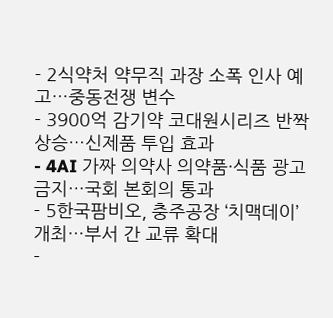- 2식약처 약무직 과장 소폭 인사 예고…중동전쟁 변수
- 3900억 감기약 코대원시리즈 반짝 상승…신제품 투입 효과
- 4AI 가짜 의약사 의약품·식품 광고 금지…국회 본회의 통과
- 5한국팜비오, 충주공장 ‘치맥데이’ 개최…부서 간 교류 확대
-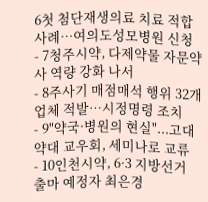6첫 첨단재생의료 치료 적합 사례…여의도성모병원 신청
- 7청주시약, 다제약물 자문약사 역량 강화 나서
- 8주사기 매점매석 행위 32개 업체 적발…시정명령 조치
- 9"약국·병원의 현실"...고대약대 교우회, 세미나로 교류
- 10인천시약, 6·3 지방선거 출마 예정자 최은경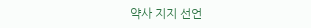약사 지지 선언